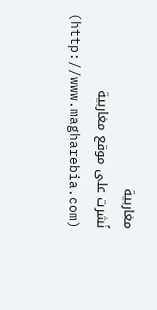مغاربية
نًشرت على موقع مغاربية (http://www.magharebia.com)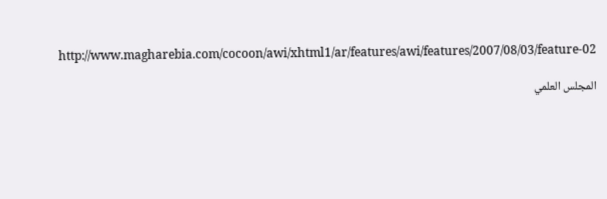http://www.magharebia.com/cocoon/awi/xhtml1/ar/features/awi/features/2007/08/03/feature-02

المجلس العلمي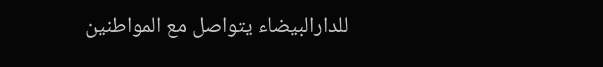للدارالبيضاء يتواصل مع المواطنين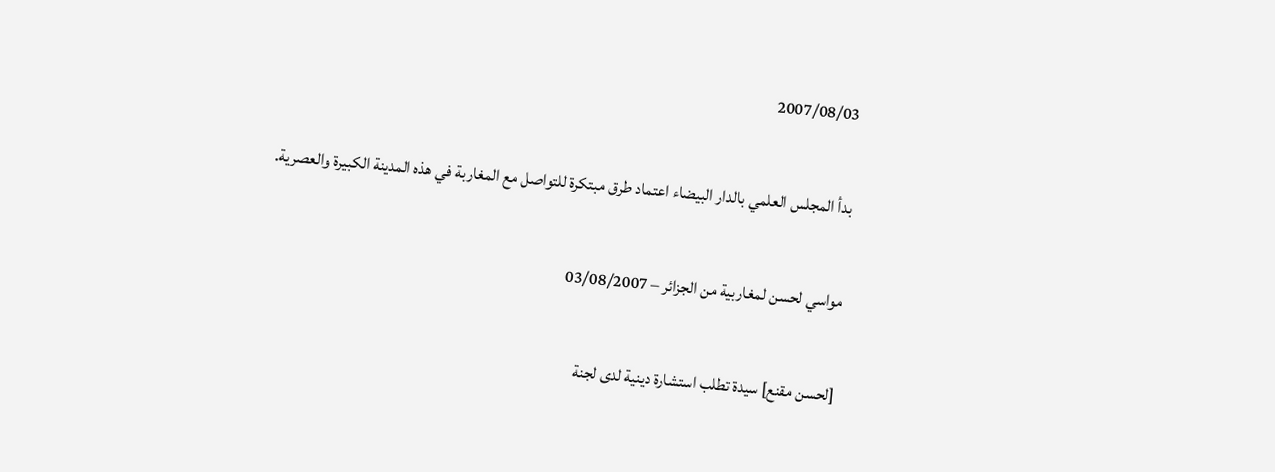2007/08/03

بدأ المجلس العلمي بالدار البيضاء اعتماد طرق مبتكرة للتواصل مع المغاربة في هذه المدينة الكبيرة والعصرية.

مواسي لحسن لمغاربية من الجزائر – 03/08/2007

[لحسن مقنع] سيدة تطلب استشارة دينية لدى لجنة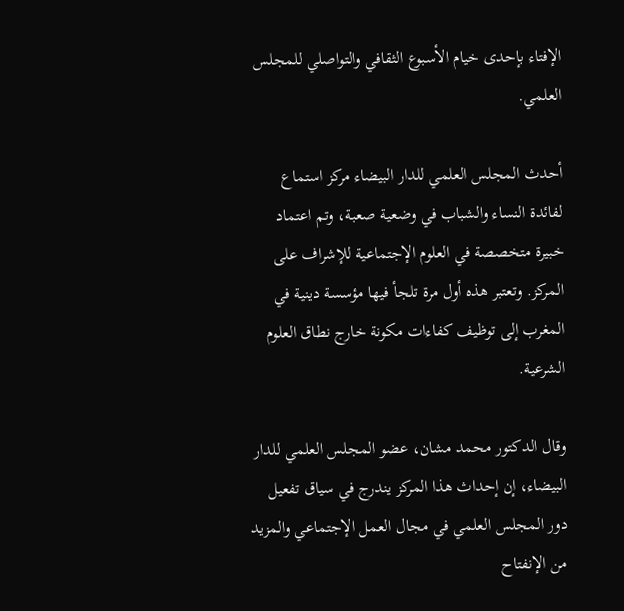الإفتاء بإحدى خيام الأسبوع الثقافي والتواصلي للمجلس العلمي.

أحدث المجلس العلمي للدار البيضاء مركز استماع لفائدة النساء والشباب في وضعية صعبة، وتم اعتماد خبيرة متخصصة في العلوم الإجتماعية للإشراف على المركز. وتعتبر هذه أول مرة تلجأ فيها مؤسسة دينية في المغرب إلى توظيف كفاءات مكونة خارج نطاق العلوم الشرعية.

وقال الدكتور محمد مشان، عضو المجلس العلمي للدار البيضاء، إن إحداث هذا المركز يندرج في سياق تفعيل دور المجلس العلمي في مجال العمل الإجتماعي والمزيد من الإنفتاح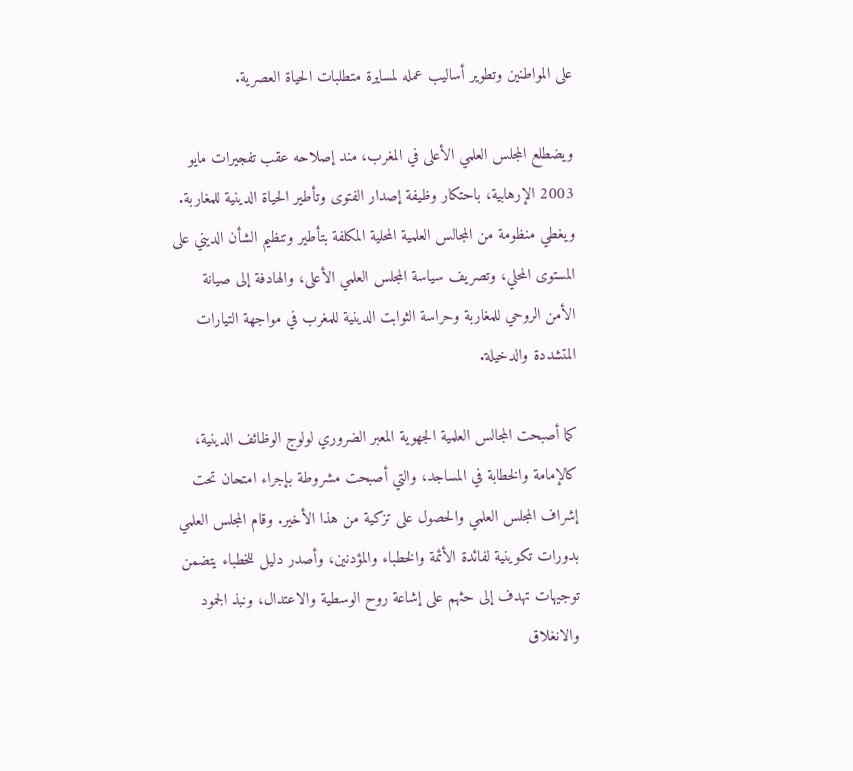على المواطنين وتطوير أساليب عمله لمسايرة متطلبات الحياة العصرية.

ويضطلع المجلس العلمي الأعلى في المغرب، مند إصلاحه عقب تفجيرات مايو 2003 الإرهابية، باحتكار وظيفة إصدار الفتوى وتأطير الحياة الدينية للمغاربة. ويغطي منظومة من المجالس العلمية المحلية المكلفة بتأطير وتنظيم الشأن الديني على المستوى المحلي، وتصريف سياسة المجلس العلمي الأعلى، والهادفة إلى صيانة الأمن الروحي للمغاربة وحراسة الثوابت الدينية للمغرب في مواجهة التيارات المتشددة والدخيلة.

كما أصبحت المجالس العلمية الجهوية المعبر الضروري لولوج الوظائف الدينية، كالإمامة والخطابة في المساجد، والتي أصبحت مشروطة بإجراء امتحان تحت إشراف المجلس العلمي والحصول على تزكية من هذا الأخير. وقام المجلس العلمي بدورات تكوينية لفائدة الأئمة والخطباء والمؤدنين، وأصدر دليل للخطباء يتضمن توجيهات تهدف إلى حثهم على إشاعة روح الوسطية والاعتدال، ونبذ الجمود والانغلاق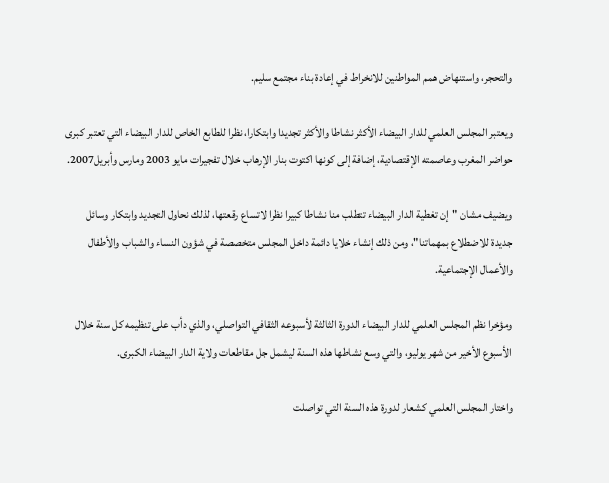والتحجر، واستنهاض همم المواطنين للانخراط في إعادة بناء مجتمع سليم.

ويعتبر المجلس العلمي للدار البيضاء الأكثر نشاطا والأكثر تجديدا وابتكارا، نظرا للطابع الخاص للدار البيضاء التي تعتبر كبرى حواضر المغرب وعاصمته الإقتصادية، إضافة إلى كونها اكتوت بنار الإرهاب خلال تفجيرات مايو 2003 ومارس وأبريل2007.

ويضيف مشان "إن تغطية الدار البيضاء تتطلب منا نشاطا كبيرا نظرا لاتساع رقعتها، لذلك نحاول التجديد وابتكار وسائل جديدة للاضطلاع بمهماتنا"، ومن ذلك إنشاء خلايا دائمة داخل المجلس متخصصة في شؤون النساء والشباب والأطفال والأعمال الإجتماعية.

ومؤخرا نظم المجلس العلمي للدار البيضاء الدورة الثالثة لأسبوعه الثقافي التواصلي، والذي دأب على تنظيمه كل سنة خلال الأسبوع الأخير من شهر يوليو، والتي وسع نشاطها هذه السنة ليشمل جل مقاطعات ولاية الدار البيضاء الكبرى.

واختار المجلس العلمي كشعار لدورة هذه السنة التي تواصلت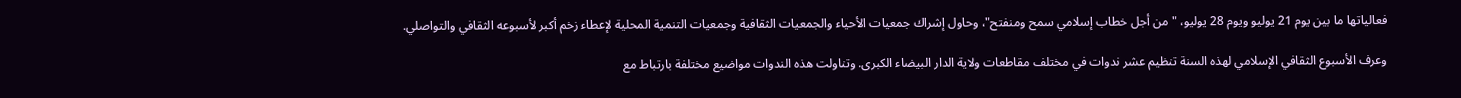فعالياتها ما بين يوم 21 يوليو ويوم 28 يوليو، "من أجل خطاب إسلامي سمح ومنفتح"، وحاول إشراك جمعيات الأحياء والجمعيات الثقافية وجمعيات التنمية المحلية لإعطاء زخم أكبر لأسبوعه الثقافي والتواصلي.

وعرف الأسبوع الثقافي الإسلامي لهذه السنة تنظيم عشر ندوات في مختلف مقاطعات ولاية الدار البيضاء الكبرى. وتناولت هذه الندوات مواضيع مختلفة بارتباط مع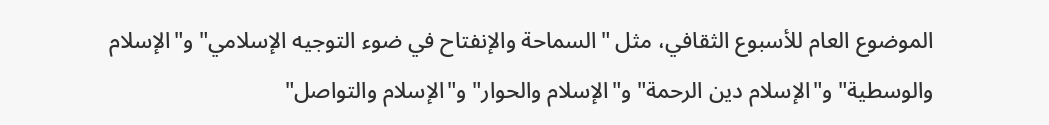الموضوع العام للأسبوع الثقافي، مثل "السماحة والإنفتاح في ضوء التوجيه الإسلامي" و"الإسلام والوسطية" و"الإسلام دين الرحمة" و"الإسلام والحوار" و"الإسلام والتواصل"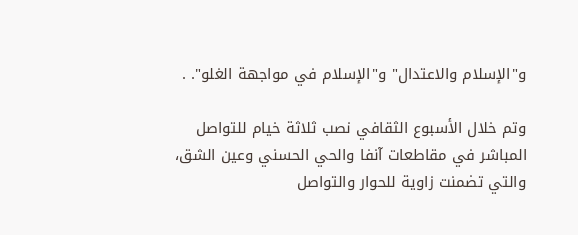و"الإسلام والاعتدال" و"الإسلام في مواجهة الغلو". .

وتم خلال الأسبوع الثقافي نصب ثلاثة خيام للتواصل المباشر في مقاطعات آنفا والحي الحسني وعين الشق، والتي تضمنت زاوية للحوار والتواصل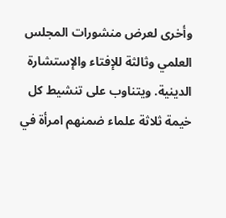وأخرى لعرض منشورات المجلس العلمي وثالثة للإفتاء والإستشارة الدينية. ويتناوب على تنشيط كل خيمة ثلاثة علماء ضمنهم امرأة في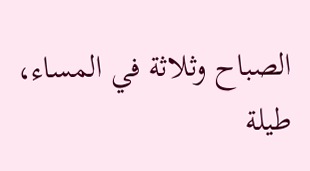الصباح وثلاثة في المساء، طيلة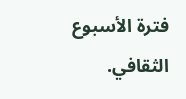فترة الأسبوع الثقافي.